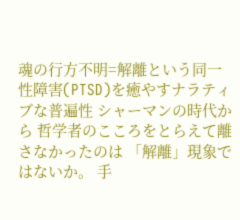魂の行方不明=解離という同一性障害(PTSD)を癒やすナラティブな普遍性 シャーマンの時代から 哲学者のこころをとらえて離さなかったのは 「解離」現象ではないか。 手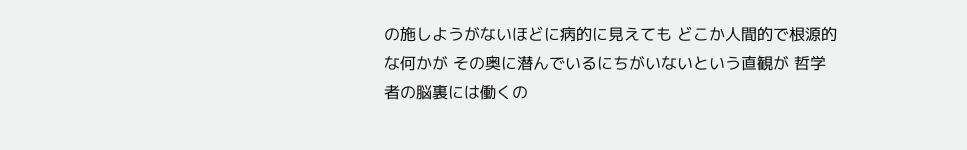の施しようがないほどに病的に見えても どこか人間的で根源的な何かが その奥に潜んでいるにちがいないという直観が 哲学者の脳裏には働くの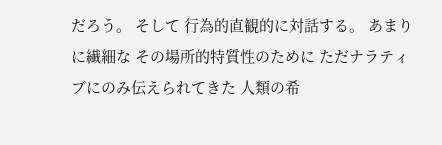だろう。 そして 行為的直観的に対話する。 あまりに繊細な その場所的特質性のために ただナラティブにのみ伝えられてきた 人類の希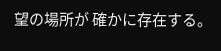望の場所が 確かに存在する。